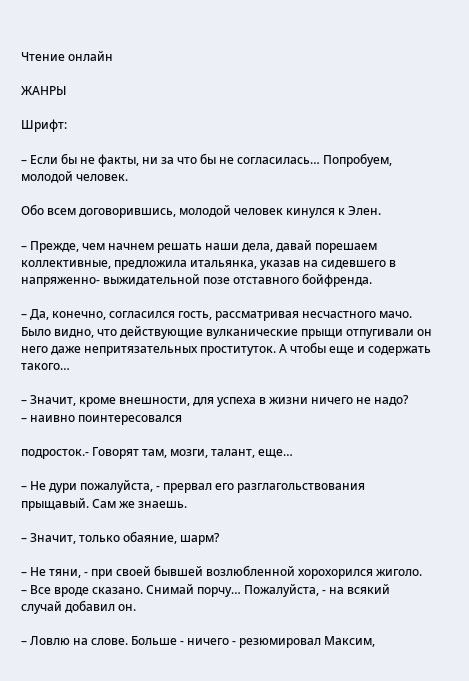Чтение онлайн

ЖАНРЫ

Шрифт:

– Если бы не факты, ни за что бы не согласилась… Попробуем, молодой человек.

Обо всем договорившись, молодой человек кинулся к Элен.

– Прежде, чем начнем решать наши дела, давай порешаем коллективные, предложила итальянка, указав на сидевшего в напряженно- выжидательной позе отставного бойфренда.

– Да, конечно, согласился гость, рассматривая несчастного мачо. Было видно, что действующие вулканические прыщи отпугивали он него даже непритязательных проституток. А чтобы еще и содержать такого…

– Значит, кроме внешности, для успеха в жизни ничего не надо?
– наивно поинтересовался

подросток.- Говорят там, мозги, талант, еще…

– Не дури пожалуйста, - прервал его разглагольствования прыщавый. Сам же знаешь.

– Значит, только обаяние, шарм?

– Не тяни, - при своей бывшей возлюбленной хорохорился жиголо.
– Все вроде сказано. Снимай порчу… Пожалуйста, - на всякий случай добавил он.

– Ловлю на слове. Больше - ничего - резюмировал Максим,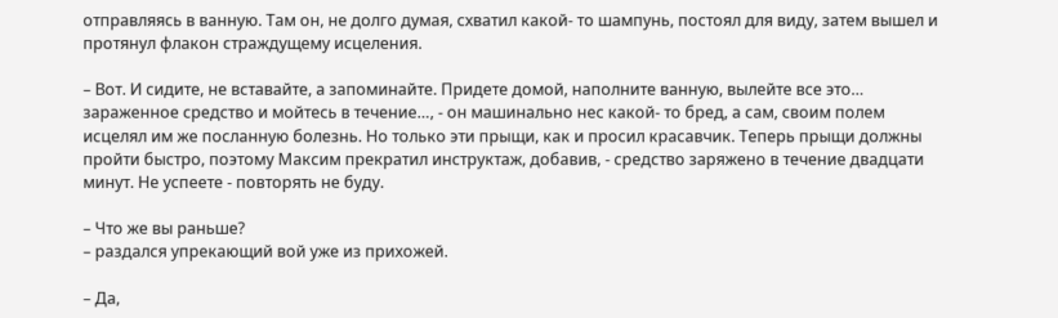отправляясь в ванную. Там он, не долго думая, схватил какой- то шампунь, постоял для виду, затем вышел и протянул флакон страждущему исцеления.

– Вот. И сидите, не вставайте, а запоминайте. Придете домой, наполните ванную, вылейте все это… зараженное средство и мойтесь в течение…, - он машинально нес какой- то бред, а сам, своим полем исцелял им же посланную болезнь. Но только эти прыщи, как и просил красавчик. Теперь прыщи должны пройти быстро, поэтому Максим прекратил инструктаж, добавив, - средство заряжено в течение двадцати минут. Не успеете - повторять не буду.

– Что же вы раньше?
– раздался упрекающий вой уже из прихожей.

– Да,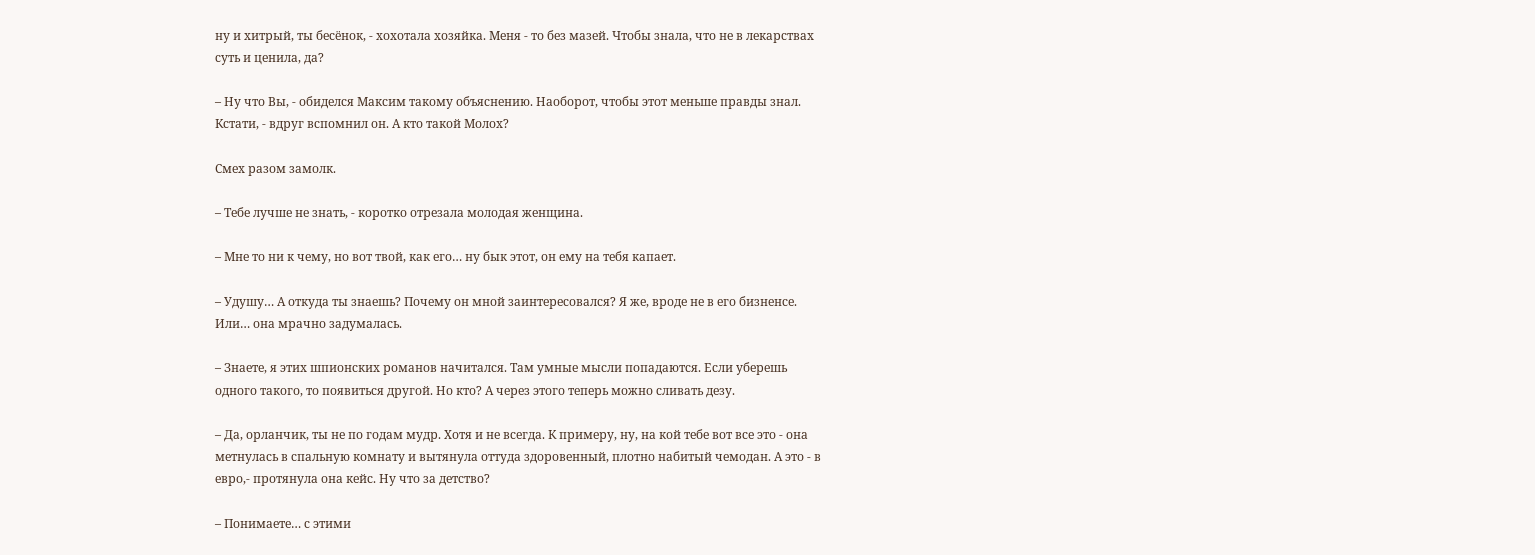ну и хитрый, ты бесёнок, - хохотала хозяйка. Меня - то без мазей. Чтобы знала, что не в лекарствах суть и ценила, да?

– Ну что Вы, - обиделся Максим такому объяснению. Наоборот, чтобы этот меньше правды знал. Кстати, - вдруг вспомнил он. А кто такой Молох?

Смех разом замолк.

– Тебе лучше не знать, - коротко отрезала молодая женщина.

– Мне то ни к чему, но вот твой, как его… ну бык этот, он ему на тебя капает.

– Удушу… А откуда ты знаешь? Почему он мной заинтересовался? Я же, вроде не в его бизненсе. Или… она мрачно задумалась.

– Знаете, я этих шпионских романов начитался. Там умные мысли попадаются. Если уберешь одного такого, то появиться другой. Но кто? А через этого теперь можно сливать дезу.

– Да, орланчик, ты не по годам мудр. Хотя и не всегда. К примеру, ну, на кой тебе вот все это - она метнулась в спальную комнату и вытянула оттуда здоровенный, плотно набитый чемодан. А это - в евро,- протянула она кейс. Ну что за детство?

– Понимаете… с этими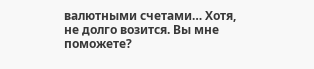валютными счетами… Хотя, не долго возится. Вы мне поможете?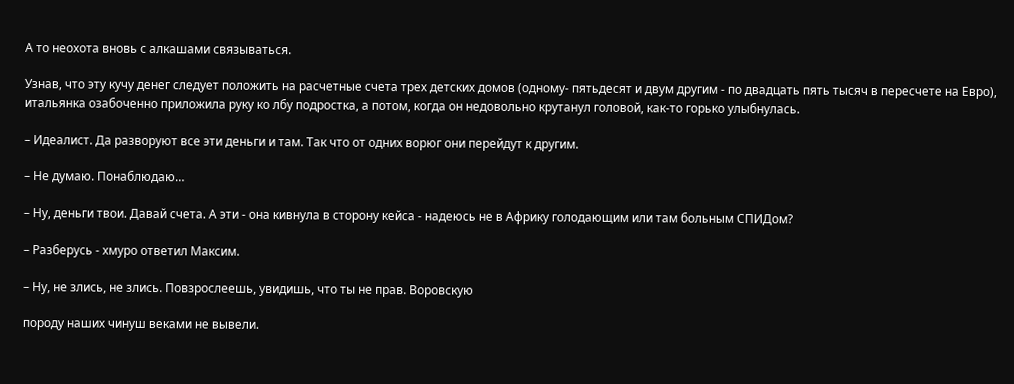А то неохота вновь с алкашами связываться.

Узнав, что эту кучу денег следует положить на расчетные счета трех детских домов (одному- пятьдесят и двум другим - по двадцать пять тысяч в пересчете на Евро), итальянка озабоченно приложила руку ко лбу подростка, а потом, когда он недовольно крутанул головой, как-то горько улыбнулась.

– Идеалист. Да разворуют все эти деньги и там. Так что от одних ворюг они перейдут к другим.

– Не думаю. Понаблюдаю…

– Ну, деньги твои. Давай счета. А эти - она кивнула в сторону кейса - надеюсь не в Африку голодающим или там больным СПИДом?

– Разберусь - хмуро ответил Максим.

– Ну, не злись, не злись. Повзрослеешь, увидишь, что ты не прав. Воровскую

породу наших чинуш веками не вывели.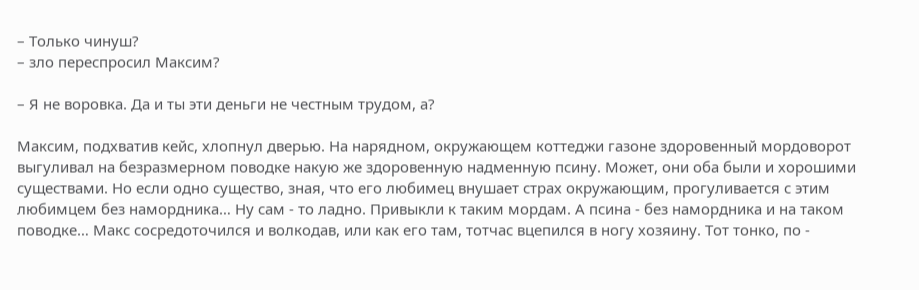– Только чинуш?
– зло переспросил Максим?

– Я не воровка. Да и ты эти деньги не честным трудом, а?

Максим, подхватив кейс, хлопнул дверью. На нарядном, окружающем коттеджи газоне здоровенный мордоворот выгуливал на безразмерном поводке накую же здоровенную надменную псину. Может, они оба были и хорошими существами. Но если одно существо, зная, что его любимец внушает страх окружающим, прогуливается с этим любимцем без намордника… Ну сам - то ладно. Привыкли к таким мордам. А псина - без намордника и на таком поводке… Макс сосредоточился и волкодав, или как его там, тотчас вцепился в ногу хозяину. Тот тонко, по -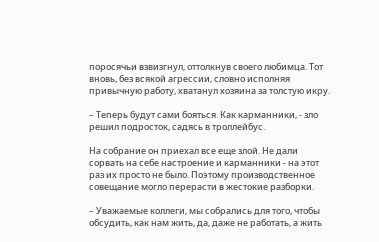поросячьи взвизгнул, оттолкнув своего любимца. Тот вновь, без всякой агрессии, словно исполняя привычную работу, хватанул хозяина за толстую икру.

– Теперь будут сами бояться. Как карманники, - зло решил подросток, садясь в троллейбус.

На собрание он приехал все еще злой. Не дали сорвать на себе настроение и карманники - на этот раз их просто не было. Поэтому производственное совещание могло перерасти в жестокие разборки.

– Уважаемые коллеги, мы собрались для того, чтобы обсудить, как нам жить, да, даже не работать, а жить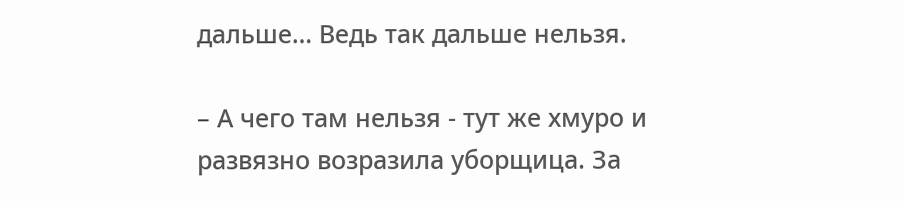дальше… Ведь так дальше нельзя.

– А чего там нельзя - тут же хмуро и развязно возразила уборщица. За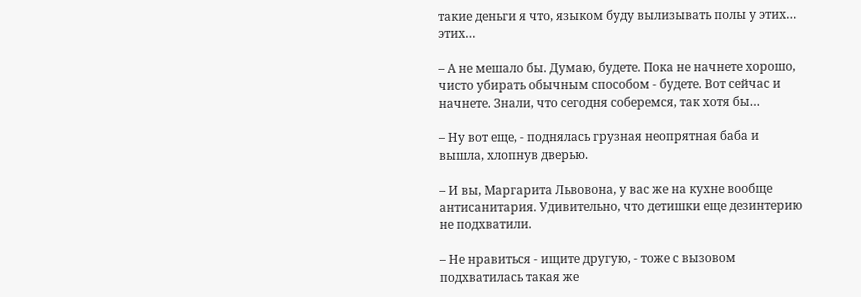такие деньги я что, языком буду вылизывать полы у этих… этих…

– А не мешало бы. Думаю, будете. Пока не начнете хорошо, чисто убирать обычным способом - будете. Вот сейчас и начнете. Знали, что сегодня соберемся, так хотя бы…

– Ну вот еще, - поднялась грузная неопрятная баба и вышла, хлопнув дверью.

– И вы, Маргарита Львовона, у вас же на кухне вообще антисанитария. Удивительно, что детишки еще дезинтерию не подхватили.

– Не нравиться - ищите другую, - тоже с вызовом подхватилась такая же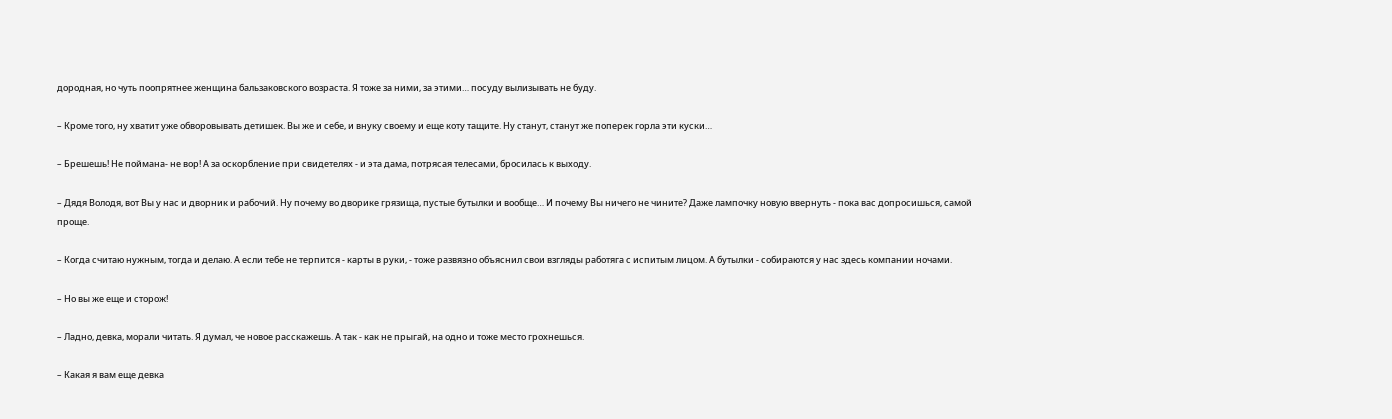дородная, но чуть поопрятнее женщина бальзаковского возраста. Я тоже за ними, за этими… посуду вылизывать не буду.

– Кроме того, ну хватит уже обворовывать детишек. Вы же и себе, и внуку своему и еще коту тащите. Ну станут, станут же поперек горла эти куски…

– Брешешь! Не поймана- не вор! А за оскорбление при свидетелях - и эта дама, потрясая телесами, бросилась к выходу.

– Дядя Володя, вот Вы у нас и дворник и рабочий. Ну почему во дворике грязища, пустые бутылки и вообще… И почему Вы ничего не чините? Даже лампочку новую ввернуть - пока вас допросишься, самой проще.

– Когда считаю нужным, тогда и делаю. А если тебе не терпится - карты в руки, - тоже развязно объяснил свои взгляды работяга с испитым лицом. А бутылки - собираются у нас здесь компании ночами.

– Но вы же еще и сторож!

– Ладно, девка, морали читать. Я думал, че новое расскажешь. А так - как не прыгай, на одно и тоже место грохнешься.

– Какая я вам еще девка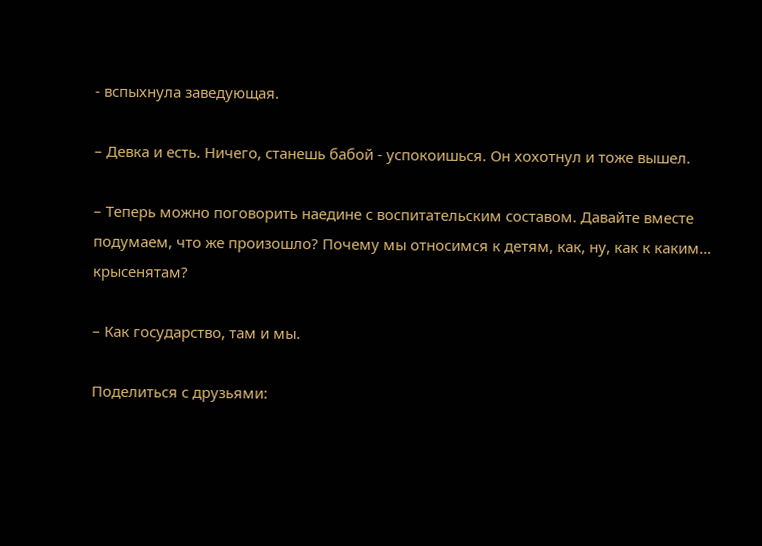- вспыхнула заведующая.

– Девка и есть. Ничего, станешь бабой - успокоишься. Он хохотнул и тоже вышел.

– Теперь можно поговорить наедине с воспитательским составом. Давайте вместе подумаем, что же произошло? Почему мы относимся к детям, как, ну, как к каким… крысенятам?

– Как государство, там и мы.

Поделиться с друзьями: